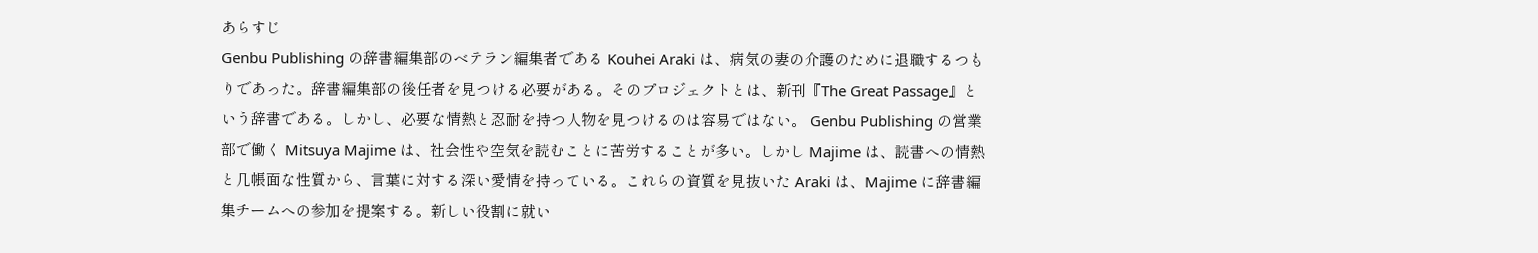あらすじ
Genbu Publishing の辞書編集部のベテラン編集者である Kouhei Araki は、病気の妻の介護のために退職するつもりであった。辞書編集部の後任者を見つける必要がある。そのプロジェクトとは、新刊『The Great Passage』という辞書である。しかし、必要な情熱と忍耐を持つ人物を見つけるのは容易ではない。 Genbu Publishing の営業部で働く Mitsuya Majime は、社会性や空気を読むことに苦労することが多い。しかし Majime は、読書への情熱と几帳面な性質から、言葉に対する深い愛情を持っている。これらの資質を見抜いた Araki は、Majime に辞書編集チームへの参加を提案する。新しい役割に就い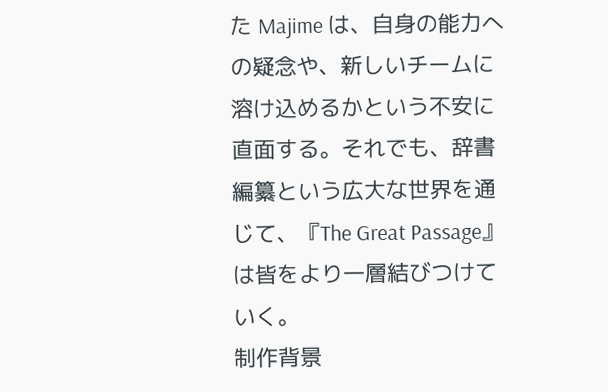た Majime は、自身の能力への疑念や、新しいチームに溶け込めるかという不安に直面する。それでも、辞書編纂という広大な世界を通じて、『The Great Passage』は皆をより一層結びつけていく。
制作背景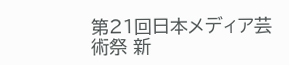第21回日本メディア芸術祭 新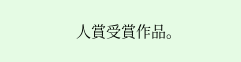人賞受賞作品。